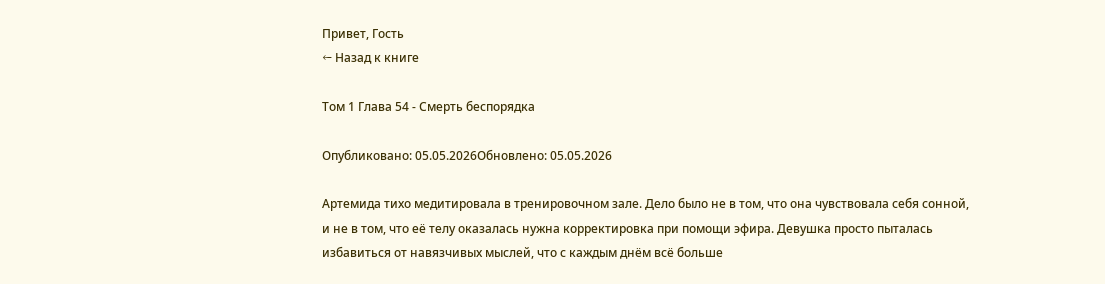Привет, Гость
← Назад к книге

Том 1 Глава 54 - Смерть беспорядка

Опубликовано: 05.05.2026Обновлено: 05.05.2026

Артемида тихо медитировала в тренировочном зале. Дело было не в том, что она чувствовала себя сонной, и не в том, что её телу оказалась нужна корректировка при помощи эфира. Девушка просто пыталась избавиться от навязчивых мыслей, что с каждым днём всё больше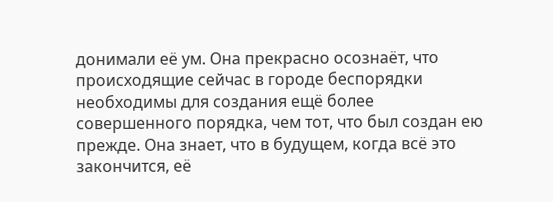донимали её ум. Она прекрасно осознаёт, что происходящие сейчас в городе беспорядки необходимы для создания ещё более совершенного порядка, чем тот, что был создан ею прежде. Она знает, что в будущем, когда всё это закончится, её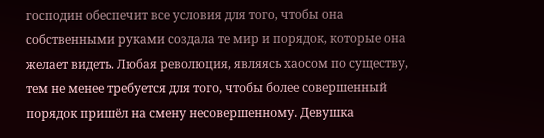господин обеспечит все условия для того, чтобы она собственными руками создала те мир и порядок, которые она желает видеть. Любая революция, являясь хаосом по существу, тем не менее требуется для того, чтобы более совершенный порядок пришёл на смену несовершенному. Девушка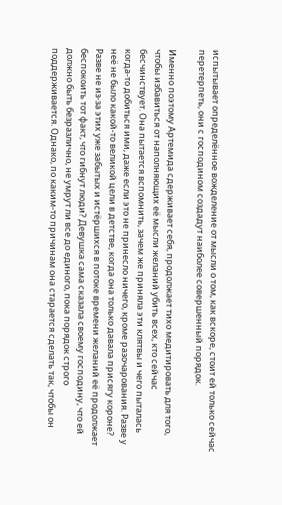испытывает определённое вожделение от мысли о том, как вскоре, стоит ей только сейчас перетерпеть, они с господином создадут наиболее совершенный порядок.

Именно поэтому Артемида сдерживает себя, продолжает тихо медитировать для того, чтобы избавиться от наполняющих её мысли желаний убить всех, кто сейчас бесчинствует. Она пытается вспомнить, зачем же приняла эти клятвы и чего пыталась когда-то добиться ими, даже если это не принесло ничего, кроме разочарования. Разве у неё не было какой-то великой цели в детстве, когда она только давала присягу короне? Разве не из-за этих уже забытых и истёршихся в потоке времени желаний её продолжает беспокоить тот факт, что гибнут люди? Девушка сама сказала своему господину, что ей должно быть безразлично, не умрут ли все до единого, пока порядок строго поддерживается. Однако, по каким-то причинам она старается сделать так, чтобы он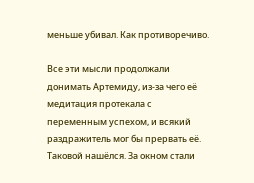меньше убивал. Как противоречиво.

Все эти мысли продолжали донимать Артемиду, из-за чего её медитация протекала с переменным успехом, и всякий раздражитель мог бы прервать её. Таковой нашёлся. За окном стали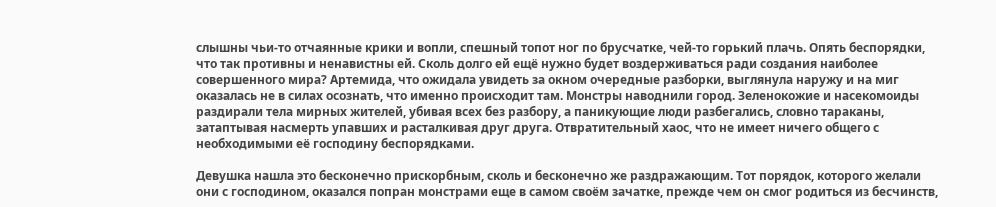слышны чьи-то отчаянные крики и вопли, спешный топот ног по брусчатке, чей-то горький плачь. Опять беспорядки, что так противны и ненавистны ей. Сколь долго ей ещё нужно будет воздерживаться ради создания наиболее совершенного мира? Артемида, что ожидала увидеть за окном очередные разборки, выглянула наружу и на миг оказалась не в силах осознать, что именно происходит там. Монстры наводнили город. Зеленокожие и насекомоиды раздирали тела мирных жителей, убивая всех без разбору, а паникующие люди разбегались, словно тараканы, затаптывая насмерть упавших и расталкивая друг друга. Отвратительный хаос, что не имеет ничего общего с необходимыми её господину беспорядками.

Девушка нашла это бесконечно прискорбным, сколь и бесконечно же раздражающим. Тот порядок, которого желали они с господином, оказался попран монстрами еще в самом своём зачатке, прежде чем он смог родиться из бесчинств,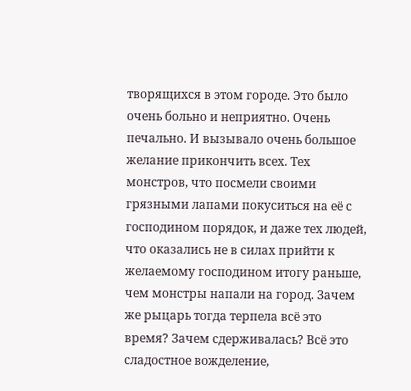творящихся в этом городе. Это было очень больно и неприятно. Очень печально. И вызывало очень большое желание прикончить всех. Тех монстров, что посмели своими грязными лапами покуситься на её с господином порядок, и даже тех людей, что оказались не в силах прийти к желаемому господином итогу раньше, чем монстры напали на город. Зачем же рыцарь тогда терпела всё это время? Зачем сдерживалась? Всё это сладостное вожделение,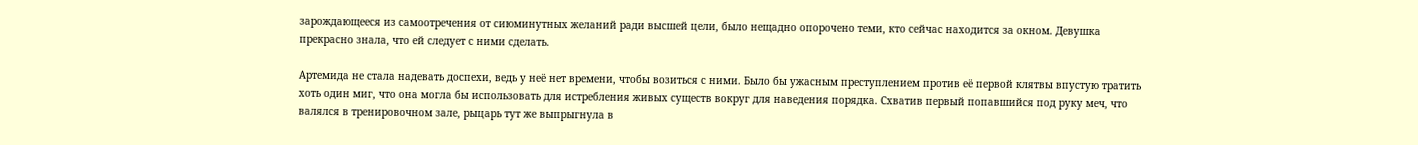зарождающееся из самоотречения от сиюминутных желаний ради высшей цели, было нещадно опорочено теми, кто сейчас находится за окном. Девушка прекрасно знала, что ей следует с ними сделать.

Артемида не стала надевать доспехи, ведь у неё нет времени, чтобы возиться с ними. Было бы ужасным преступлением против её первой клятвы впустую тратить хоть один миг, что она могла бы использовать для истребления живых существ вокруг для наведения порядка. Схватив первый попавшийся под руку меч, что валялся в тренировочном зале, рыцарь тут же выпрыгнула в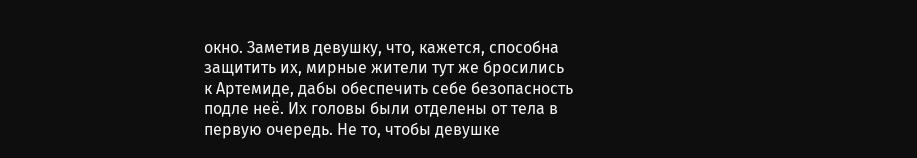окно. Заметив девушку, что, кажется, способна защитить их, мирные жители тут же бросились к Артемиде, дабы обеспечить себе безопасность подле неё. Их головы были отделены от тела в первую очередь. Не то, чтобы девушке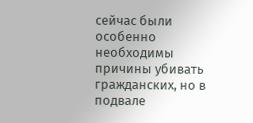сейчас были особенно необходимы причины убивать гражданских, но в подвале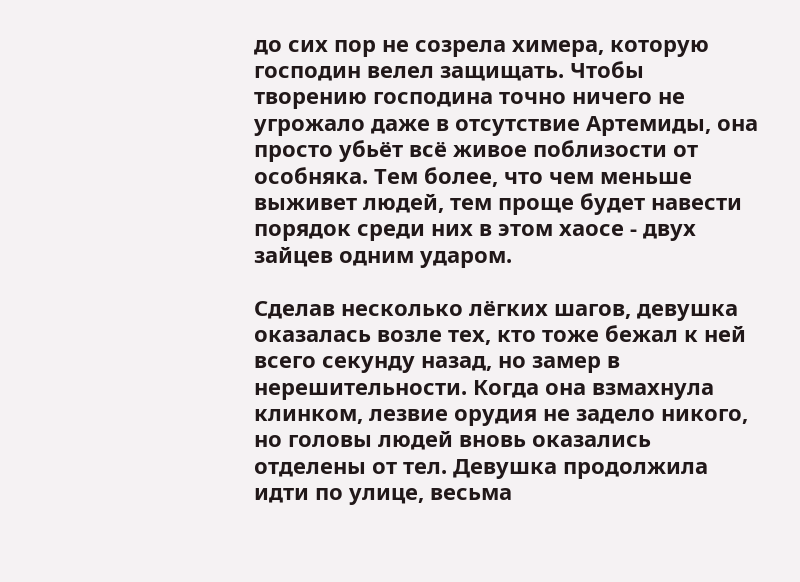до сих пор не созрела химера, которую господин велел защищать. Чтобы творению господина точно ничего не угрожало даже в отсутствие Артемиды, она просто убьёт всё живое поблизости от особняка. Тем более, что чем меньше выживет людей, тем проще будет навести порядок среди них в этом хаосе - двух зайцев одним ударом.

Сделав несколько лёгких шагов, девушка оказалась возле тех, кто тоже бежал к ней всего секунду назад, но замер в нерешительности. Когда она взмахнула клинком, лезвие орудия не задело никого, но головы людей вновь оказались отделены от тел. Девушка продолжила идти по улице, весьма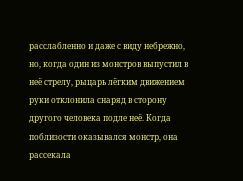расслабленно и даже с виду небрежно, но, когда один из монстров выпустил в неё стрелу, рыцарь лёгким движением руки отклонила снаряд в сторону другого человека подле неё. Когда поблизости оказывался монстр, она рассекала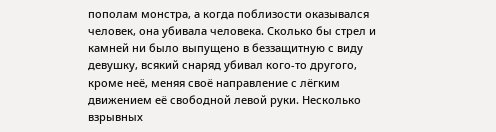пополам монстра, а когда поблизости оказывался человек, она убивала человека. Сколько бы стрел и камней ни было выпущено в беззащитную с виду девушку, всякий снаряд убивал кого-то другого, кроме неё, меняя своё направление с лёгким движением её свободной левой руки. Несколько взрывных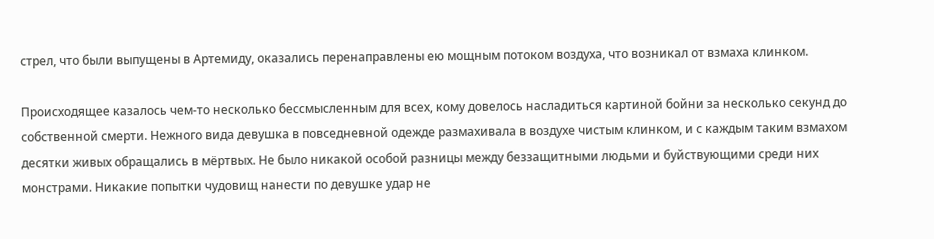стрел, что были выпущены в Артемиду, оказались перенаправлены ею мощным потоком воздуха, что возникал от взмаха клинком.

Происходящее казалось чем-то несколько бессмысленным для всех, кому довелось насладиться картиной бойни за несколько секунд до собственной смерти. Нежного вида девушка в повседневной одежде размахивала в воздухе чистым клинком, и с каждым таким взмахом десятки живых обращались в мёртвых. Не было никакой особой разницы между беззащитными людьми и буйствующими среди них монстрами. Никакие попытки чудовищ нанести по девушке удар не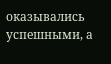оказывались успешными, а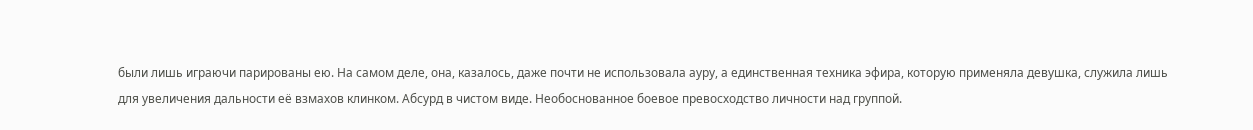были лишь играючи парированы ею. На самом деле, она, казалось, даже почти не использовала ауру, а единственная техника эфира, которую применяла девушка, служила лишь для увеличения дальности её взмахов клинком. Абсурд в чистом виде. Необоснованное боевое превосходство личности над группой.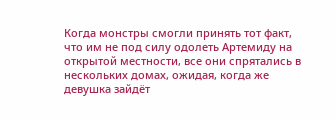Когда монстры смогли принять тот факт, что им не под силу одолеть Артемиду на открытой местности, все они спрятались в нескольких домах, ожидая, когда же девушка зайдёт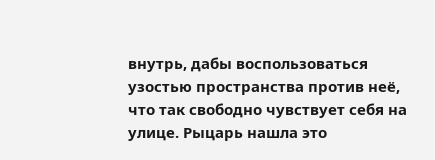внутрь, дабы воспользоваться узостью пространства против неё, что так свободно чувствует себя на улице. Рыцарь нашла это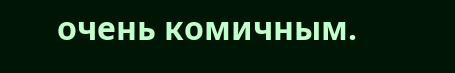очень комичным.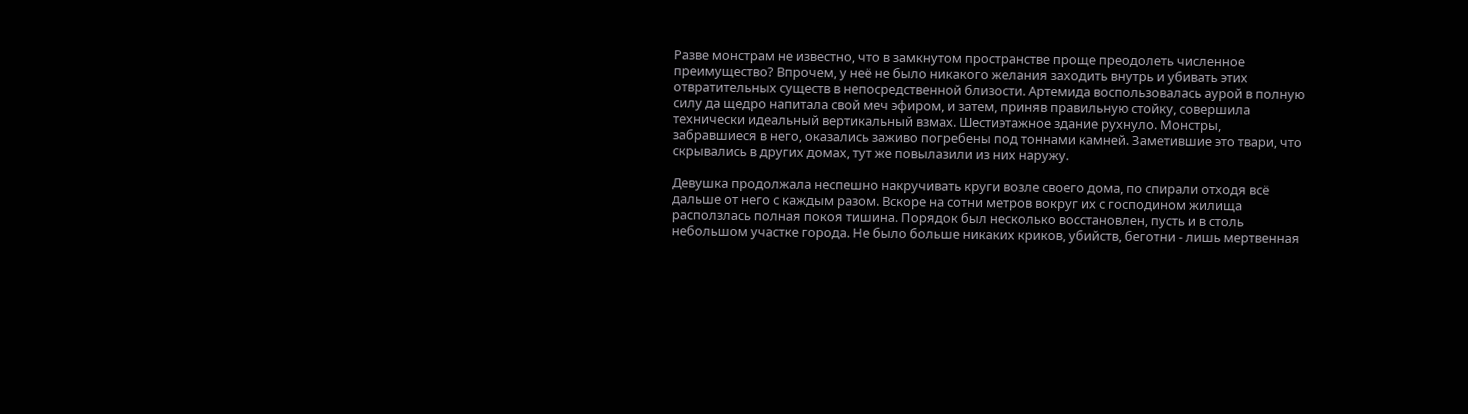Разве монстрам не известно, что в замкнутом пространстве проще преодолеть численное преимущество? Впрочем, у неё не было никакого желания заходить внутрь и убивать этих отвратительных существ в непосредственной близости. Артемида воспользовалась аурой в полную силу да щедро напитала свой меч эфиром, и затем, приняв правильную стойку, совершила технически идеальный вертикальный взмах. Шестиэтажное здание рухнуло. Монстры, забравшиеся в него, оказались заживо погребены под тоннами камней. Заметившие это твари, что скрывались в других домах, тут же повылазили из них наружу.

Девушка продолжала неспешно накручивать круги возле своего дома, по спирали отходя всё дальше от него с каждым разом. Вскоре на сотни метров вокруг их с господином жилища расползлась полная покоя тишина. Порядок был несколько восстановлен, пусть и в столь небольшом участке города. Не было больше никаких криков, убийств, беготни - лишь мертвенная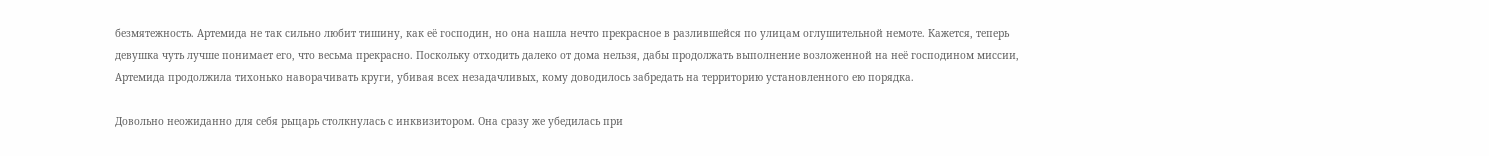безмятежность. Артемида не так сильно любит тишину, как её господин, но она нашла нечто прекрасное в разлившейся по улицам оглушительной немоте. Кажется, теперь девушка чуть лучше понимает его, что весьма прекрасно. Поскольку отходить далеко от дома нельзя, дабы продолжать выполнение возложенной на неё господином миссии, Артемида продолжила тихонько наворачивать круги, убивая всех незадачливых, кому доводилось забредать на территорию установленного ею порядка.

Довольно неожиданно для себя рыцарь столкнулась с инквизитором. Она сразу же убедилась при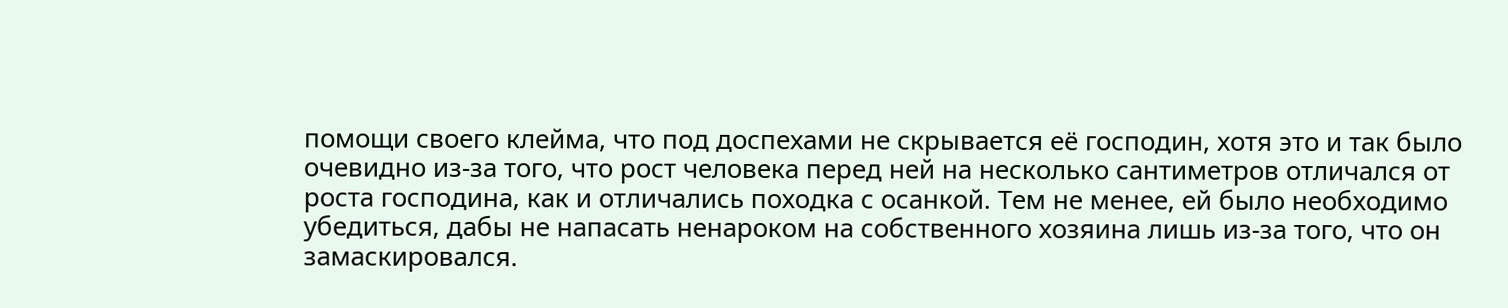помощи своего клейма, что под доспехами не скрывается её господин, хотя это и так было очевидно из-за того, что рост человека перед ней на несколько сантиметров отличался от роста господина, как и отличались походка с осанкой. Тем не менее, ей было необходимо убедиться, дабы не напасать ненароком на собственного хозяина лишь из-за того, что он замаскировался.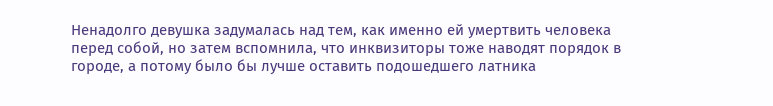Ненадолго девушка задумалась над тем, как именно ей умертвить человека перед собой, но затем вспомнила, что инквизиторы тоже наводят порядок в городе, а потому было бы лучше оставить подошедшего латника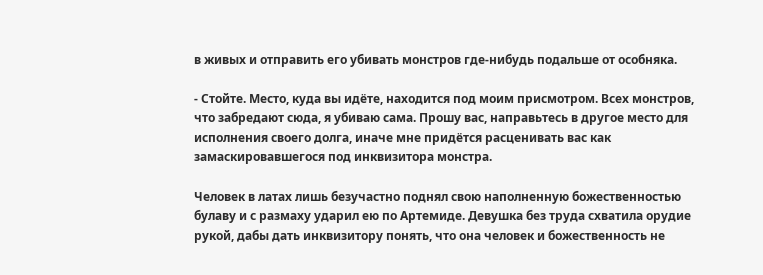в живых и отправить его убивать монстров где-нибудь подальше от особняка.

- Стойте. Место, куда вы идёте, находится под моим присмотром. Всех монстров, что забредают сюда, я убиваю сама. Прошу вас, направьтесь в другое место для исполнения своего долга, иначе мне придётся расценивать вас как замаскировавшегося под инквизитора монстра.

Человек в латах лишь безучастно поднял свою наполненную божественностью булаву и с размаху ударил ею по Артемиде. Девушка без труда схватила орудие рукой, дабы дать инквизитору понять, что она человек и божественность не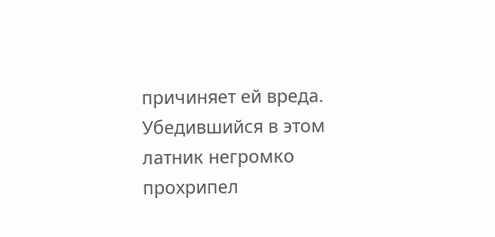причиняет ей вреда. Убедившийся в этом латник негромко прохрипел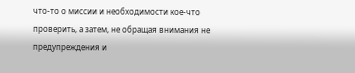что-то о миссии и необходимости кое-что проверить, а затем, не обращая внимания не предупреждения и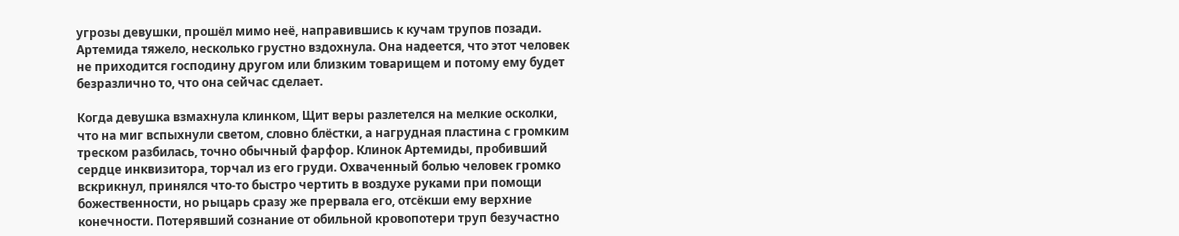угрозы девушки, прошёл мимо неё, направившись к кучам трупов позади. Артемида тяжело, несколько грустно вздохнула. Она надеется, что этот человек не приходится господину другом или близким товарищем и потому ему будет безразлично то, что она сейчас сделает.

Когда девушка взмахнула клинком, Щит веры разлетелся на мелкие осколки, что на миг вспыхнули светом, словно блёстки, а нагрудная пластина с громким треском разбилась, точно обычный фарфор. Клинок Артемиды, пробивший сердце инквизитора, торчал из его груди. Охваченный болью человек громко вскрикнул, принялся что-то быстро чертить в воздухе руками при помощи божественности, но рыцарь сразу же прервала его, отсёкши ему верхние конечности. Потерявший сознание от обильной кровопотери труп безучастно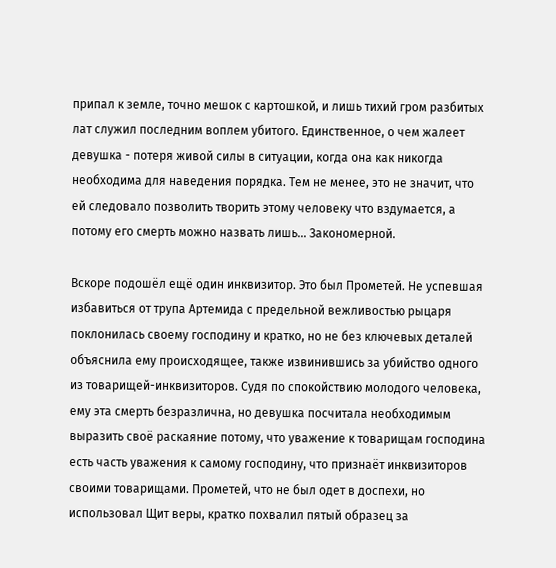припал к земле, точно мешок с картошкой, и лишь тихий гром разбитых лат служил последним воплем убитого. Единственное, о чем жалеет девушка - потеря живой силы в ситуации, когда она как никогда необходима для наведения порядка. Тем не менее, это не значит, что ей следовало позволить творить этому человеку что вздумается, а потому его смерть можно назвать лишь... Закономерной.

Вскоре подошёл ещё один инквизитор. Это был Прометей. Не успевшая избавиться от трупа Артемида с предельной вежливостью рыцаря поклонилась своему господину и кратко, но не без ключевых деталей объяснила ему происходящее, также извинившись за убийство одного из товарищей-инквизиторов. Судя по спокойствию молодого человека, ему эта смерть безразлична, но девушка посчитала необходимым выразить своё раскаяние потому, что уважение к товарищам господина есть часть уважения к самому господину, что признаёт инквизиторов своими товарищами. Прометей, что не был одет в доспехи, но использовал Щит веры, кратко похвалил пятый образец за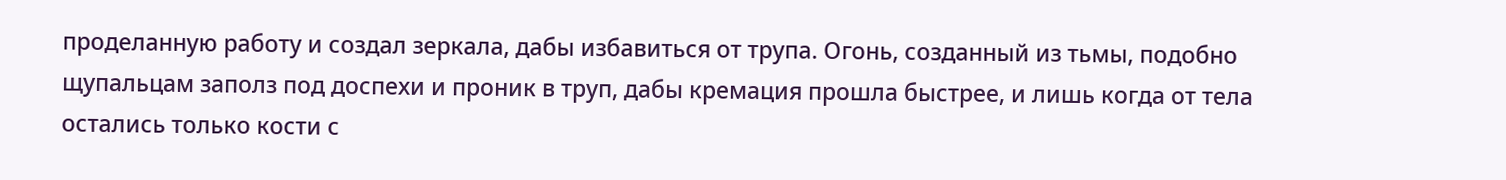проделанную работу и создал зеркала, дабы избавиться от трупа. Огонь, созданный из тьмы, подобно щупальцам заполз под доспехи и проник в труп, дабы кремация прошла быстрее, и лишь когда от тела остались только кости с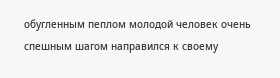обугленным пеплом молодой человек очень спешным шагом направился к своему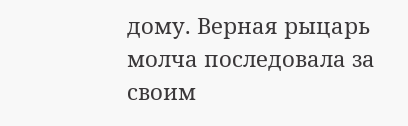дому. Верная рыцарь молча последовала за своим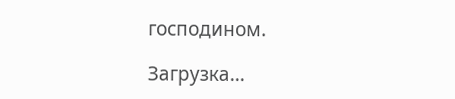господином.

Загрузка...